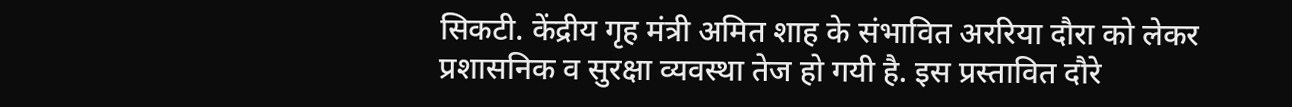सिकटी. केंद्रीय गृह मंत्री अमित शाह के संभावित अररिया दौरा को लेकर प्रशासनिक व सुरक्षा व्यवस्था तेज हो गयी है. इस प्रस्तावित दौरे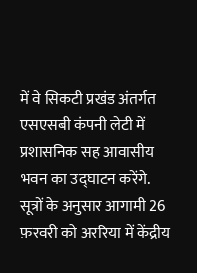में वे सिकटी प्रखंड अंतर्गत एसएसबी कंपनी लेटी में प्रशासनिक सह आवासीय भवन का उद्घाटन करेंगे. सूत्रों के अनुसार आगामी 26 फ़रवरी को अररिया में केंद्रीय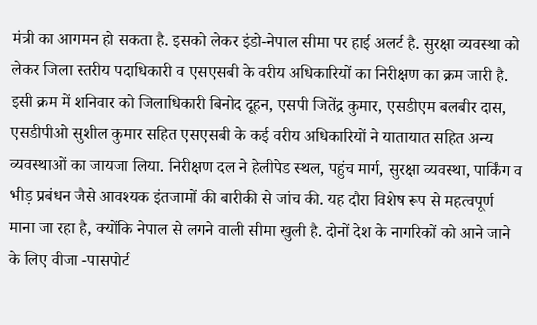मंत्री का आगमन हो सकता है. इसको लेकर इंडो-नेपाल सीमा पर हाई अलर्ट है. सुरक्षा व्यवस्था को लेकर जिला स्तरीय पदाधिकारी व एसएसबी के वरीय अधिकारियों का निरीक्षण का क्रम जारी है. इसी क्रम में शनिवार को जिलाधिकारी बिनोद दूहन, एसपी जितेंद्र कुमार, एसडीएम बलबीर दास, एसडीपीओ सुशील कुमार सहित एसएसबी के कई वरीय अधिकारियों ने यातायात सहित अन्य व्यवस्थाओं का जायजा लिया. निरीक्षण दल ने हेलीपेड स्थल, पहुंच मार्ग, सुरक्षा व्यवस्था, पार्किंग व भीड़ प्रबंधन जैसे आवश्यक इंतजामों की बारीकी से जांच की. यह दौरा विशेष रूप से महत्वपूर्ण माना जा रहा है, क्योंकि नेपाल से लगने वाली सीमा खुली है. दोनों देश के नागरिकों को आने जाने के लिए वीजा -पासपोर्ट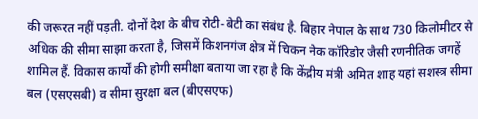की जरूरत नहीं पड़ती. दोनों देश के बीच रोटी-बेटी का संबंध है. बिहार नेपाल के साथ 730 किलोमीटर से अधिक की सीमा साझा करता है, जिसमें किशनगंज क्षेत्र में चिकन नेक कॉरिडोर जैसी रणनीतिक जगहें शामिल हैं. विकास कार्यों की होगी समीक्षा बताया जा रहा है कि केंद्रीय मंत्री अमित शाह यहां सशस्त्र सीमा बल (एसएसबी) व सीमा सुरक्षा बल (बीएसएफ)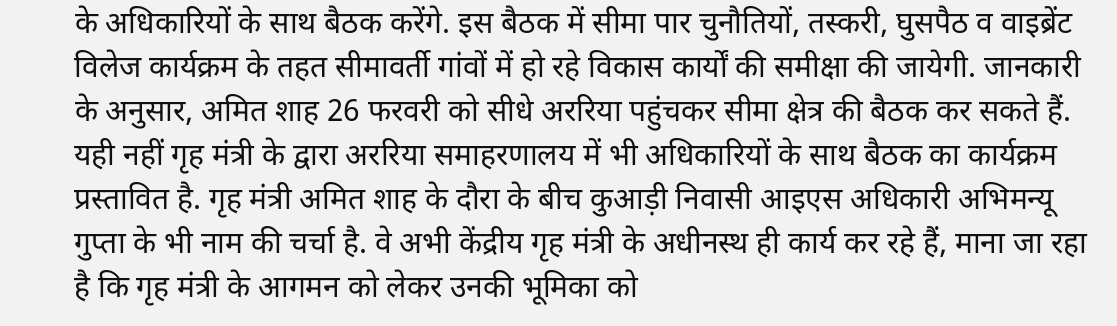के अधिकारियों के साथ बैठक करेंगे. इस बैठक में सीमा पार चुनौतियों, तस्करी, घुसपैठ व वाइब्रेंट विलेज कार्यक्रम के तहत सीमावर्ती गांवों में हो रहे विकास कार्यों की समीक्षा की जायेगी. जानकारी के अनुसार, अमित शाह 26 फरवरी को सीधे अररिया पहुंचकर सीमा क्षेत्र की बैठक कर सकते हैं. यही नहीं गृह मंत्री के द्वारा अररिया समाहरणालय में भी अधिकारियों के साथ बैठक का कार्यक्रम प्रस्तावित है. गृह मंत्री अमित शाह के दौरा के बीच कुआड़ी निवासी आइएस अधिकारी अभिमन्यू गुप्ता के भी नाम की चर्चा है. वे अभी केंद्रीय गृह मंत्री के अधीनस्थ ही कार्य कर रहे हैं, माना जा रहा है कि गृह मंत्री के आगमन को लेकर उनकी भूमिका को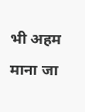भी अहम माना जा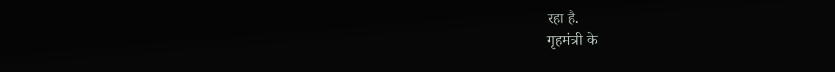रहा है.
गृहमंत्री के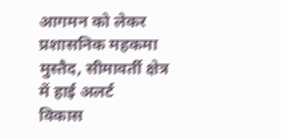आगमन को लेकर प्रशासनिक महकमा मुस्तैद, सीमावर्ती क्षेत्र में हाई अलर्ट
विकास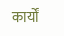कार्यों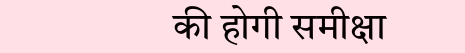की होगी समीक्षा